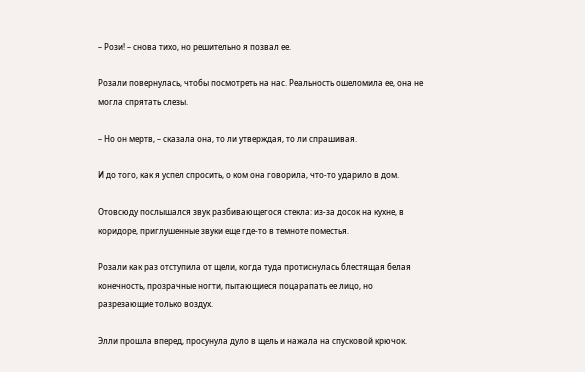– Рози! – снова тихо, но решительно я позвал ее.

Розали повернулась, чтобы посмотреть на нас. Реальность ошеломила ее, она не могла спрятать слезы.

– Но он мертв, – сказала она, то ли утверждая, то ли спрашивая.

И до того, как я успел спросить, о ком она говорила, что-то ударило в дом.

Отовсюду послышался звук разбивающегося стекла: из-за досок на кухне, в коридоре, приглушенные звуки еще где-то в темноте поместья.

Розали как раз отступила от щели, когда туда протиснулась блестящая белая конечность, прозрачные ногти, пытающиеся поцарапать ее лицо, но разрезающие только воздух.

Элли прошла вперед, просунула дуло в щель и нажала на спусковой крючок.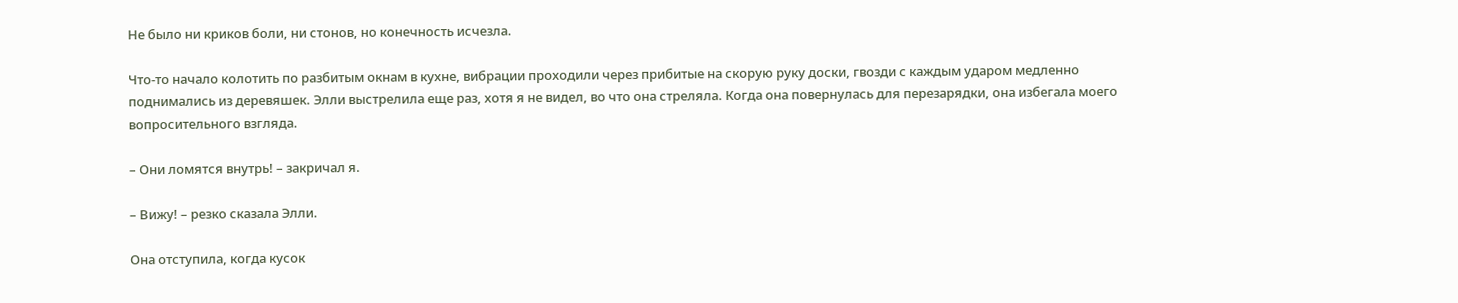Не было ни криков боли, ни стонов, но конечность исчезла.

Что-то начало колотить по разбитым окнам в кухне, вибрации проходили через прибитые на скорую руку доски, гвозди с каждым ударом медленно поднимались из деревяшек. Элли выстрелила еще раз, хотя я не видел, во что она стреляла. Когда она повернулась для перезарядки, она избегала моего вопросительного взгляда.

– Они ломятся внутрь! – закричал я.

– Вижу! – резко сказала Элли.

Она отступила, когда кусок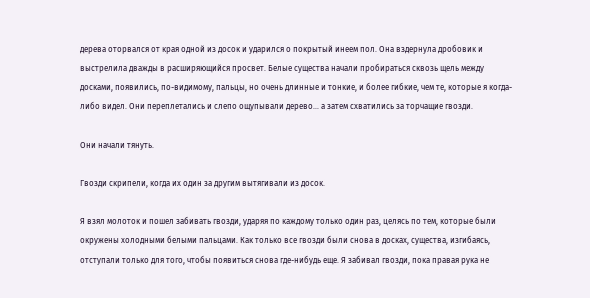дерева оторвался от края одной из досок и ударился о покрытый инеем пол. Она вздернула дробовик и выстрелила дважды в расширяющийся просвет. Белые существа начали пробираться сквозь щель между досками, появились, по-видимому, пальцы, но очень длинные и тонкие, и более гибкие, чем те, которые я когда-либо видел. Они переплетались и слепо ощупывали дерево… а затем схватились за торчащие гвозди.

Они начали тянуть.

Гвозди скрипели, когда их один за другим вытягивали из досок.

Я взял молоток и пошел забивать гвозди, ударяя по каждому только один раз, целясь по тем, которые были окружены холодными белыми пальцами. Как только все гвозди были снова в досках, существа, изгибаясь, отступали только для того, чтобы появиться снова где-нибудь еще. Я забивал гвозди, пока правая рука не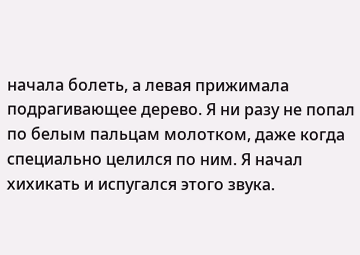начала болеть, а левая прижимала подрагивающее дерево. Я ни разу не попал по белым пальцам молотком, даже когда специально целился по ним. Я начал хихикать и испугался этого звука.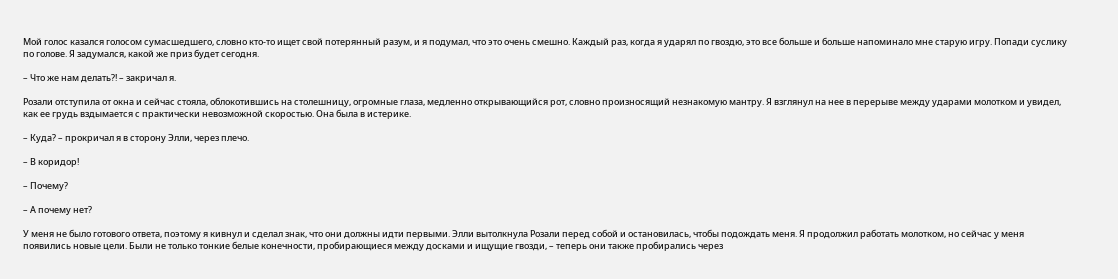Мой голос казался голосом сумасшедшего, словно кто-то ищет свой потерянный разум, и я подумал, что это очень смешно. Каждый раз, когда я ударял по гвоздю, это все больше и больше напоминало мне старую игру. Попади суслику по голове. Я задумался, какой же приз будет сегодня.

– Что же нам делать?! – закричал я.

Розали отступила от окна и сейчас стояла, облокотившись на столешницу, огромные глаза, медленно открывающийся рот, словно произносящий незнакомую мантру. Я взглянул на нее в перерыве между ударами молотком и увидел, как ее грудь вздымается с практически невозможной скоростью. Она была в истерике.

– Куда? – прокричал я в сторону Элли, через плечо.

– В коридор!

– Почему?

– А почему нет?

У меня не было готового ответа, поэтому я кивнул и сделал знак, что они должны идти первыми. Элли вытолкнула Розали перед собой и остановилась, чтобы подождать меня. Я продолжил работать молотком, но сейчас у меня появились новые цели. Были не только тонкие белые конечности, пробирающиеся между досками и ищущие гвозди, – теперь они также пробирались через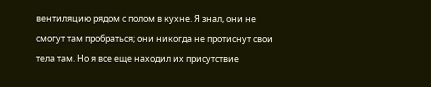вентиляцию рядом с полом в кухне. Я знал, они не смогут там пробраться; они никогда не протиснут свои тела там. Но я все еще находил их присутствие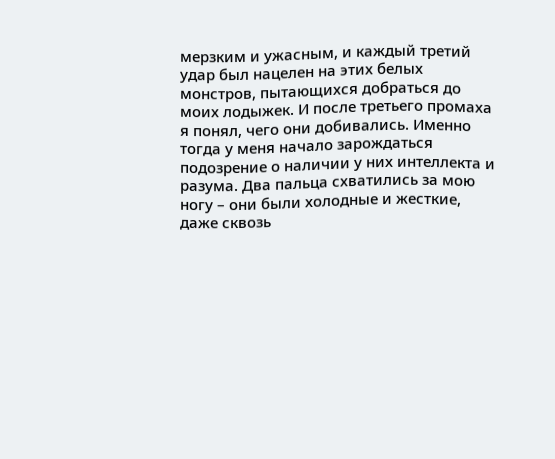мерзким и ужасным, и каждый третий удар был нацелен на этих белых монстров, пытающихся добраться до моих лодыжек. И после третьего промаха я понял, чего они добивались. Именно тогда у меня начало зарождаться подозрение о наличии у них интеллекта и разума. Два пальца схватились за мою ногу – они были холодные и жесткие, даже сквозь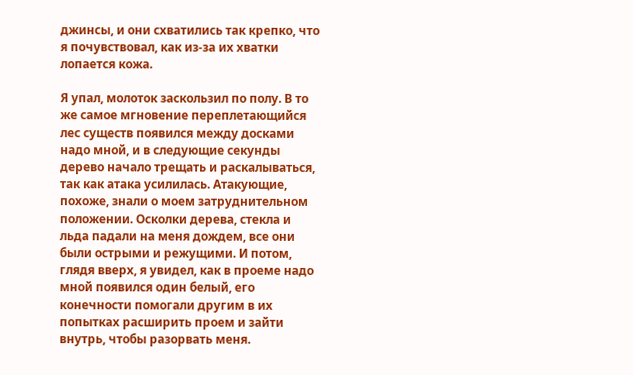джинсы, и они схватились так крепко, что я почувствовал, как из-за их хватки лопается кожа.

Я упал, молоток заскользил по полу. В то же самое мгновение переплетающийся лес существ появился между досками надо мной, и в следующие секунды дерево начало трещать и раскалываться, так как атака усилилась. Атакующие, похоже, знали о моем затруднительном положении. Осколки дерева, стекла и льда падали на меня дождем, все они были острыми и режущими. И потом, глядя вверх, я увидел, как в проеме надо мной появился один белый, его конечности помогали другим в их попытках расширить проем и зайти внутрь, чтобы разорвать меня.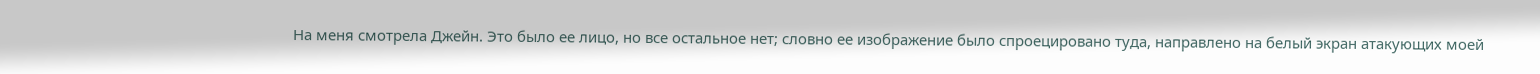На меня смотрела Джейн. Это было ее лицо, но все остальное нет; словно ее изображение было спроецировано туда, направлено на белый экран атакующих моей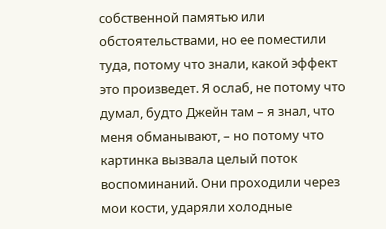собственной памятью или обстоятельствами, но ее поместили туда, потому что знали, какой эффект это произведет. Я ослаб, не потому что думал, будто Джейн там – я знал, что меня обманывают, – но потому что картинка вызвала целый поток воспоминаний. Они проходили через мои кости, ударяли холодные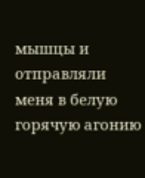мышцы и отправляли меня в белую горячую агонию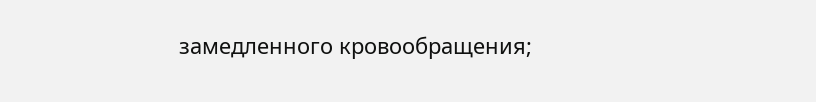замедленного кровообращения;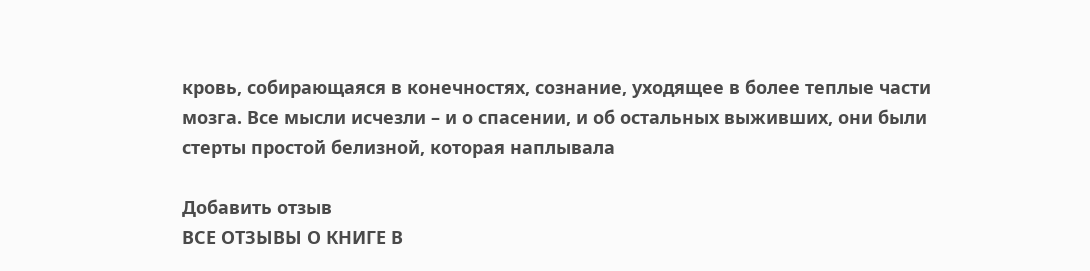кровь, собирающаяся в конечностях, сознание, уходящее в более теплые части мозга. Все мысли исчезли – и о спасении, и об остальных выживших, они были стерты простой белизной, которая наплывала

Добавить отзыв
ВСЕ ОТЗЫВЫ О КНИГЕ В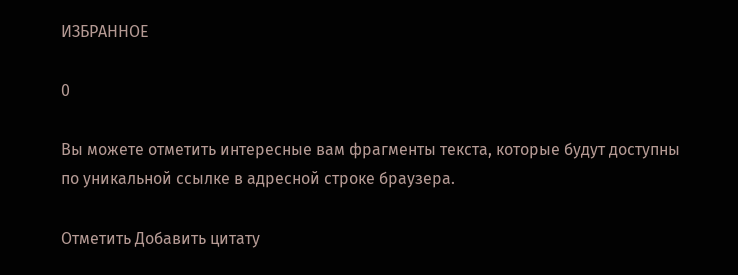ИЗБРАННОЕ

0

Вы можете отметить интересные вам фрагменты текста, которые будут доступны по уникальной ссылке в адресной строке браузера.

Отметить Добавить цитату